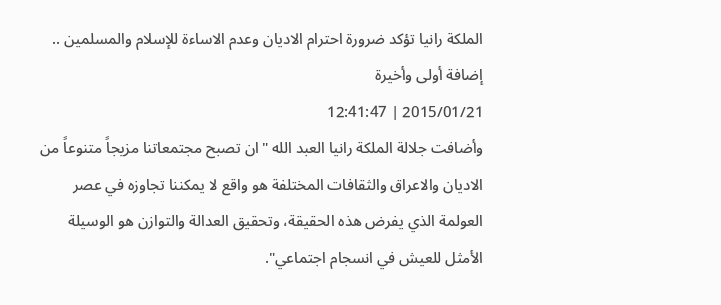الملكة رانيا تؤكد ضرورة احترام الاديان وعدم الاساءة للإسلام والمسلمين .. إضافة أولى وأخيرة
2015/01/21 | 12:41:47
وأضافت جلالة الملكة رانيا العبد الله "ان تصبح مجتمعاتنا مزيجاً متنوعاً من الاديان والاعراق والثقافات المختلفة هو واقع لا يمكننا تجاوزه في عصر العولمة الذي يفرض هذه الحقيقة، وتحقيق العدالة والتوازن هو الوسيلة الأمثل للعيش في انسجام اجتماعي".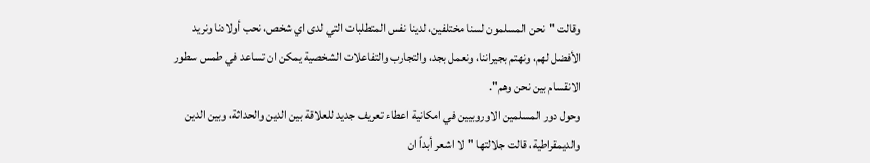وقالت "نحن المسلمون لسنا مختلفين، لدينا نفس المتطلبات التي لدى اي شخص، نحب أولادنا ونريد الأفضل لهم، ونهتم بجيراننا، ونعمل بجد، والتجارب والتفاعلات الشخصية يمكن ان تساعد في طمس سطور الانقسام بين نحن وهم".
وحول دور المسلمين الاوروبيين في امكانية اعطاء تعريف جديد للعلاقة بين الدين والحداثة، وبين الدين والديمقراطية، قالت جلالتها "لا اشعر أبداً ان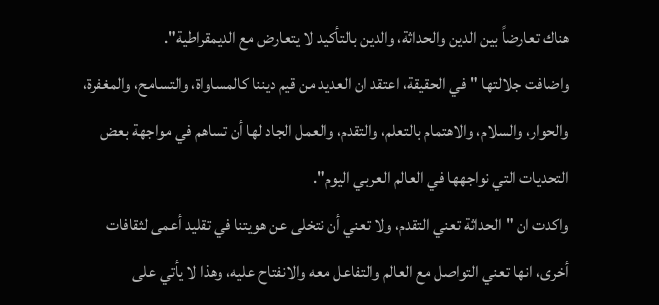هناك تعارضاً بين الدين والحداثة، والدين بالتأكيد لا يتعارض مع الديمقراطية".
واضافت جلالتها "في الحقيقة، اعتقد ان العديد من قيم ديننا كالمساواة، والتسامح، والمغفرة، والحوار، والسلام، والاهتمام بالتعلم، والتقدم، والعمل الجاد لها أن تساهم في مواجهة بعض التحديات التي نواجهها في العالم العربي اليوم".
واكدت ان "الحداثة تعني التقدم، ولا تعني أن نتخلى عن هويتنا في تقليد أعمى لثقافات أخرى، انها تعني التواصل مع العالم والتفاعل معه والانفتاح عليه، وهذا لا يأتي على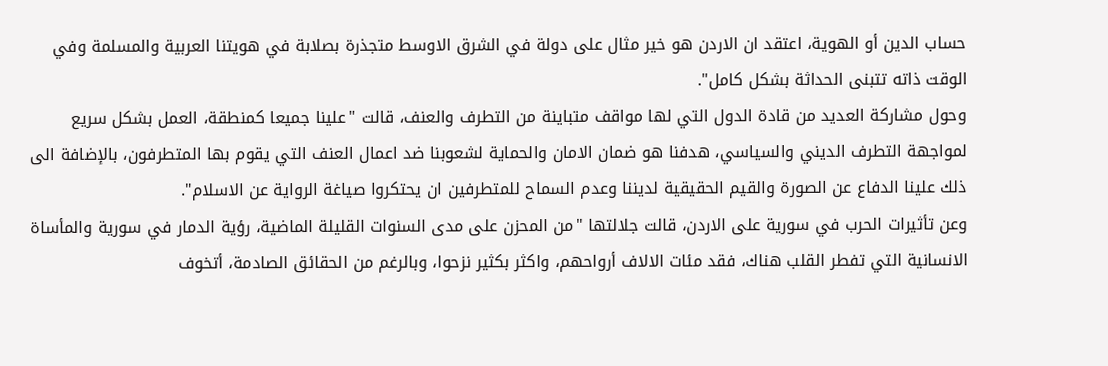حساب الدين أو الهوية، اعتقد ان الاردن هو خير مثال على دولة في الشرق الاوسط متجذرة بصلابة في هويتنا العربية والمسلمة وفي الوقت ذاته تتبنى الحداثة بشكل كامل".
وحول مشاركة العديد من قادة الدول التي لها مواقف متباينة من التطرف والعنف، قالت "علينا جميعا كمنطقة، العمل بشكل سريع لمواجهة التطرف الديني والسياسي، هدفنا هو ضمان الامان والحماية لشعوبنا ضد اعمال العنف التي يقوم بها المتطرفون، بالإضافة الى ذلك علينا الدفاع عن الصورة والقيم الحقيقية لديننا وعدم السماح للمتطرفين ان يحتكروا صياغة الرواية عن الاسلام".
وعن تأثيرات الحرب في سورية على الاردن، قالت جلالتها "من المحزن على مدى السنوات القليلة الماضية، رؤية الدمار في سورية والمأساة الانسانية التي تفطر القلب هناك، فقد مئات الالاف أرواحهم، واكثر بكثير نزحوا، وبالرغم من الحقائق الصادمة، أتخوف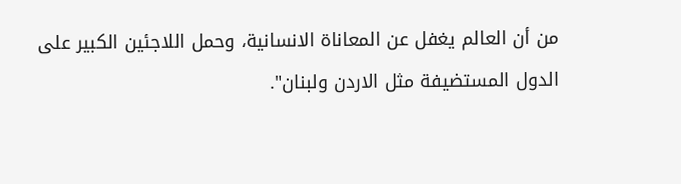من أن العالم يغفل عن المعاناة الانسانية، وحمل اللاجئين الكبير على الدول المستضيفة مثل الاردن ولبنان".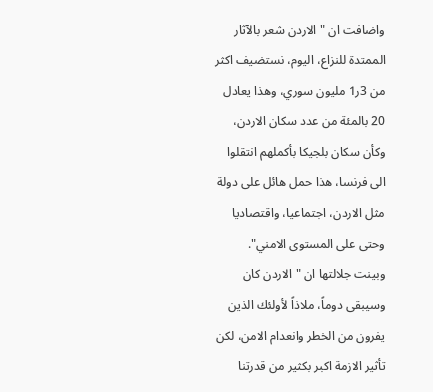واضافت ان "الاردن شعر بالآثار الممتدة للنزاع، اليوم، نستضيف اكثر من 3ر1 مليون سوري، وهذا يعادل 20 بالمئة من عدد سكان الاردن، وكأن سكان بلجيكا بأكملهم انتقلوا الى فرنسا، هذا حمل هائل على دولة مثل الاردن، اجتماعيا، واقتصاديا وحتى على المستوى الامني".
وبينت جلالتها ان "الاردن كان وسيبقى دوماً، ملاذاً لأولئك الذين يفرون من الخطر وانعدام الامن، لكن تأثير الازمة اكبر بكثير من قدرتنا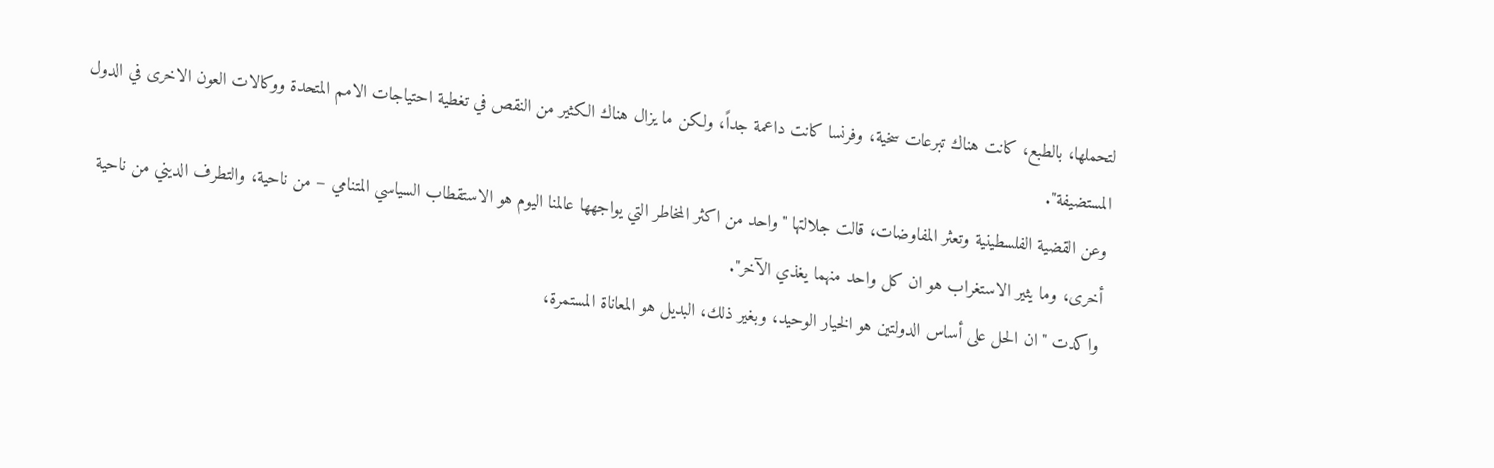لتحملها، بالطبع، كانت هناك تبرعات سخية، وفرنسا كانت داعمة جداً، ولكن ما يزال هناك الكثير من النقص في تغطية احتياجات الامم المتحدة ووكالات العون الاخرى في الدول المستضيفة".
وعن القضية الفلسطينية وتعثر المفاوضات، قالت جلالتها "واحد من اكثر المخاطر التي يواجهها عالمنا اليوم هو الاستقطاب السياسي المتنامي – من ناحية، والتطرف الديني من ناحية أخرى، وما يثير الاستغراب هو ان كل واحد منهما يغذي الآخر".
واكدت "ان الحل على أساس الدولتين هو الخيار الوحيد، وبغير ذلك، البديل هو المعاناة المستمرة،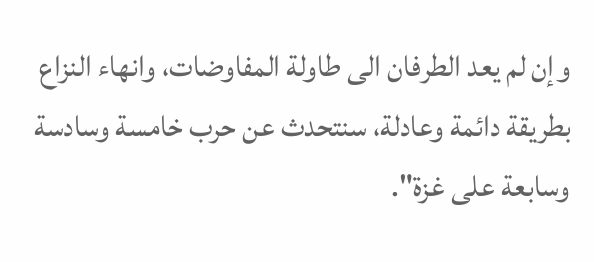وإن لم يعد الطرفان الى طاولة المفاوضات، وانهاء النزاع بطريقة دائمة وعادلة، سنتحدث عن حرب خامسة وسادسة وسابعة على غزة".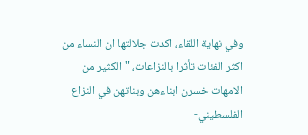وفي نهاية اللقاء، اكدت جلالتها ان النساء من اكثر الفئات تأثرا بالنزاعات، "الكثير من الامهات خسرن ابناءهن وبناتهن في النزاع الفلسطيني-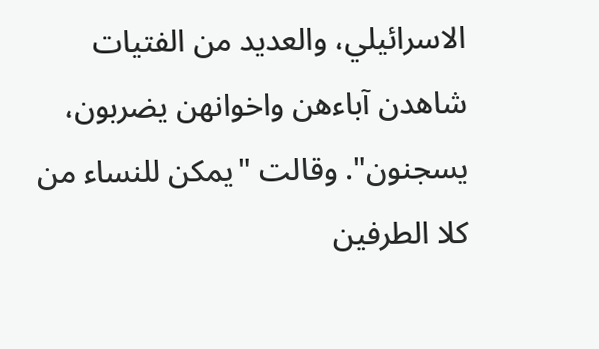الاسرائيلي، والعديد من الفتيات شاهدن آباءهن واخوانهن يضربون، يسجنون". وقالت "يمكن للنساء من كلا الطرفين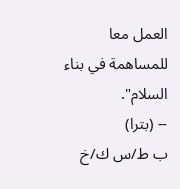العمل معا للمساهمة في بناء السلام".
-- (بترا)
ب ط/س ك/خ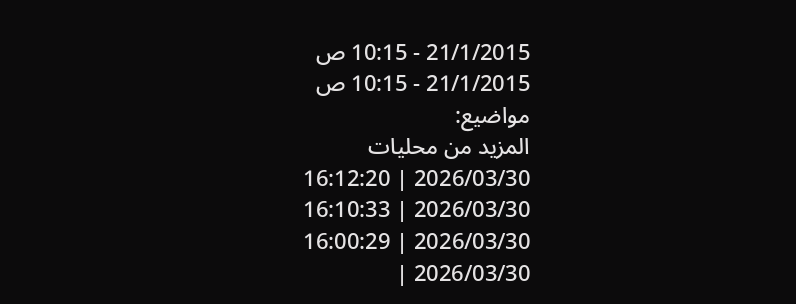21/1/2015 - 10:15 ص
21/1/2015 - 10:15 ص
مواضيع:
المزيد من محليات
2026/03/30 | 16:12:20
2026/03/30 | 16:10:33
2026/03/30 | 16:00:29
2026/03/30 |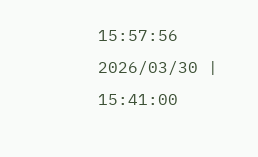15:57:56
2026/03/30 | 15:41:00